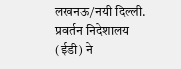लखनऊ/नयी दिल्ली. प्रवर्तन निदेशालय (ईडी) ने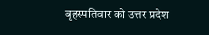बृहस्पतिवार को उत्तर प्रदेश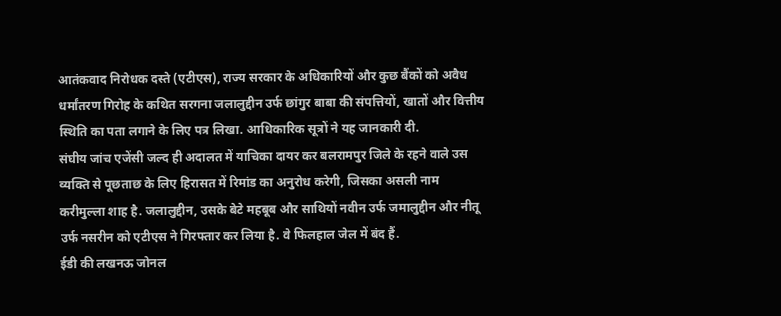आतंकवाद निरोधक दस्ते (एटीएस), राज्य सरकार के अधिकारियों और कुछ बैंकों को अवैध धर्मांतरण गिरोह के कथित सरगना जलालुद्दीन उर्फ छांगुर बाबा की संपत्तियों, खातों और वित्तीय स्थिति का पता लगाने के लिए पत्र लिखा. आधिकारिक सूत्रों ने यह जानकारी दी.
संघीय जांच एजेंसी जल्द ही अदालत में याचिका दायर कर बलरामपुर जिले के रहने वाले उस व्यक्ति से पूछताछ के लिए हिरासत में रिमांड का अनुरोध करेगी, जिसका असली नाम करीमुल्ला शाह है. जलालुद्दीन, उसके बेटे महबूब और साथियों नवीन उर्फ जमालुद्दीन और नीतू उर्फ नसरीन को एटीएस ने गिरफ्तार कर लिया है. वे फिलहाल जेल में बंद हैं.
ईडी की लखनऊ जोनल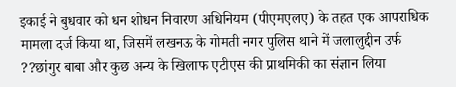इकाई ने बुधवार को धन शोधन निवारण अधिनियम (पीएमएलए) के तहत एक आपराधिक मामला दर्ज किया था, जिसमें लखनऊ के गोमती नगर पुलिस थाने में जलालुद्दीन उर्फ ??छांगुर बाबा और कुछ अन्य के खिलाफ एटीएस की प्राथमिकी का संज्ञान लिया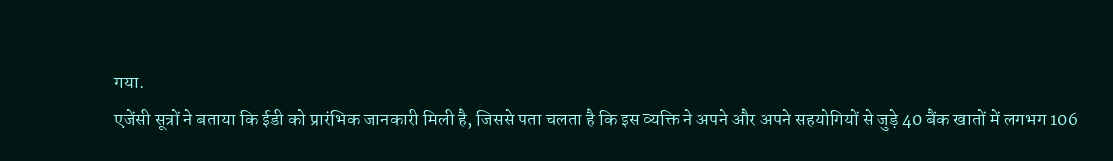गया.
एजेंसी सूत्रों ने बताया कि ईडी को प्रारंभिक जानकारी मिली है, जिससे पता चलता है कि इस व्यक्ति ने अपने और अपने सहयोगियों से जुड़े 40 बैंक खातों में लगभग 106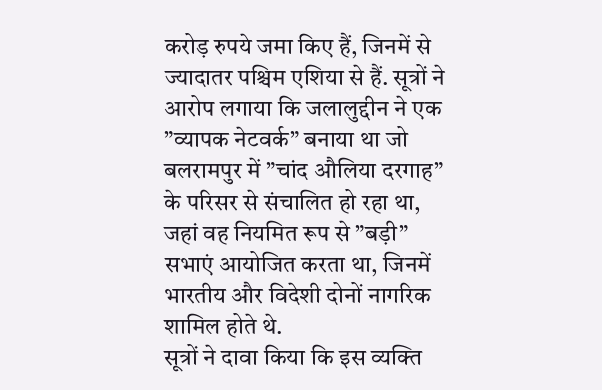करोड़ रुपये जमा किए हैं, जिनमें से ज्यादातर पश्चिम एशिया से हैं. सूत्रों ने आरोप लगाया कि जलालुद्दीन ने एक ”व्यापक नेटवर्क” बनाया था जो बलरामपुर में ”चांद औलिया दरगाह” के परिसर से संचालित हो रहा था, जहां वह नियमित रूप से ”बड़ी” सभाएं आयोजित करता था, जिनमें भारतीय और विदेशी दोनों नागरिक शामिल होते थे.
सूत्रों ने दावा किया कि इस व्यक्ति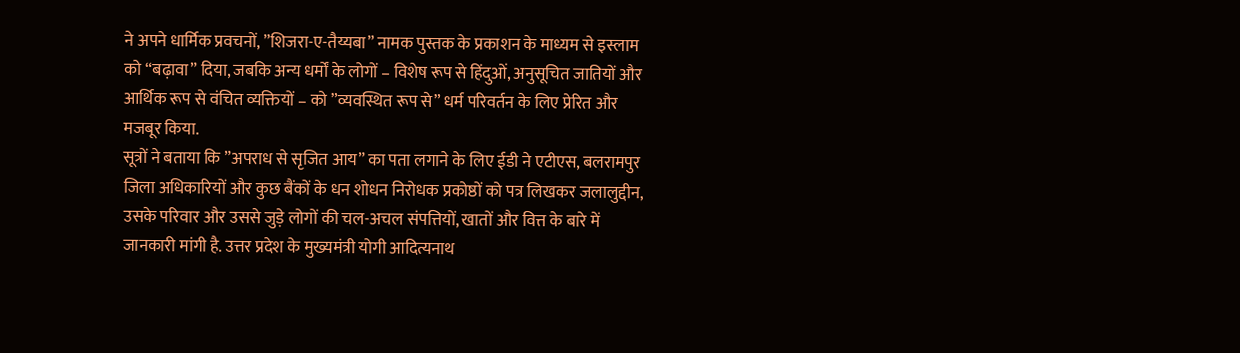ने अपने धार्मिक प्रवचनों, ”शिजरा-ए-तैय्यबा” नामक पुस्तक के प्रकाशन के माध्यम से इस्लाम को “बढ़ावा” दिया, जबकि अन्य धर्मों के लोगों – विशेष रूप से हिंदुओं, अनुसूचित जातियों और आर्थिक रूप से वंचित व्यक्तियों – को ”व्यवस्थित रूप से” धर्म परिवर्तन के लिए प्रेरित और मजबूर किया.
सूत्रों ने बताया कि ”अपराध से सृजित आय” का पता लगाने के लिए ईडी ने एटीएस, बलरामपुर जिला अधिकारियों और कुछ बैंकों के धन शोधन निरोधक प्रकोष्ठों को पत्र लिखकर जलालुद्दीन, उसके परिवार और उससे जुड़े लोगों की चल-अचल संपत्तियों, खातों और वित्त के बारे में जानकारी मांगी है. उत्तर प्रदेश के मुख्यमंत्री योगी आदित्यनाथ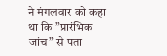ने मंगलवार को कहा था कि ”प्रारंभिक जांच” से पता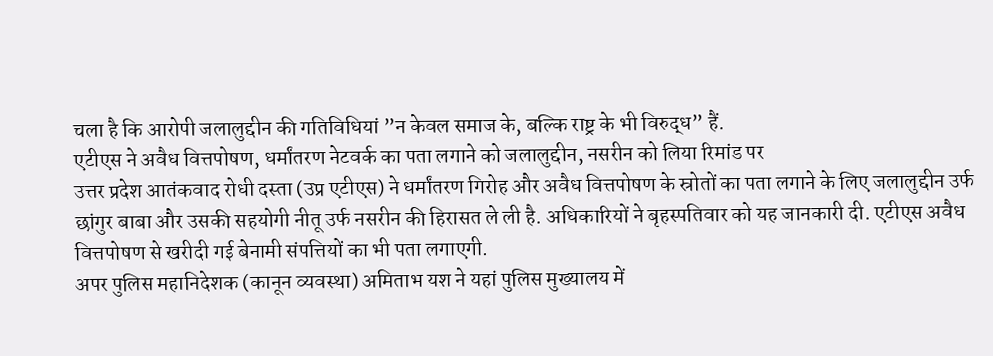चला है कि आरोपी जलालुद्दीन की गतिविधियां ”न केवल समाज के, बल्कि राष्ट्र के भी विरुद्ध” हैं.
एटीएस ने अवैध वित्तपोषण, धर्मांतरण नेटवर्क का पता लगाने को जलालुद्दीन, नसरीन को लिया रिमांड पर
उत्तर प्रदेश आतंकवाद रोधी दस्ता (उप्र एटीएस) ने धर्मांतरण गिरोह और अवैध वित्तपोषण के स्रोतों का पता लगाने के लिए जलालुद्दीन उर्फ छांगुर बाबा और उसकी सहयोगी नीतू उर्फ नसरीन की हिरासत ले ली है. अधिकारियों ने बृहस्पतिवार को यह जानकारी दी. एटीएस अवैध वित्तपोषण से खरीदी गई बेनामी संपत्तियों का भी पता लगाएगी.
अपर पुलिस महानिदेशक (कानून व्यवस्था) अमिताभ यश ने यहां पुलिस मुख्यालय में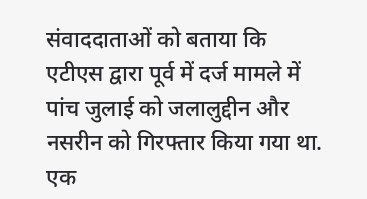संवाददाताओं को बताया कि एटीएस द्वारा पूर्व में दर्ज मामले में पांच जुलाई को जलालुद्दीन और नसरीन को गिरफ्तार किया गया था. एक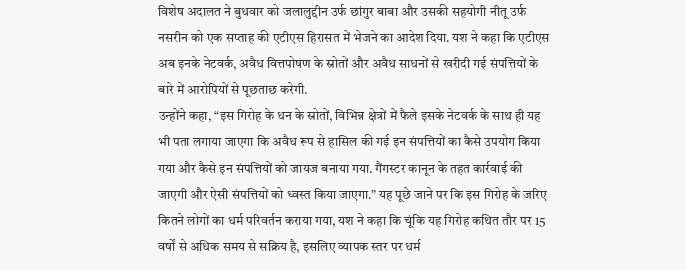विशेष अदालत ने बुधवार को जलालुद्दीन उर्फ छांगुर बाबा और उसकी सहयोगी नीतू उर्फ नसरीन को एक सप्ताह की एटीएस हिरासत में भेजने का आदेश दिया. यश ने कहा कि एटीएस अब इनके नेटवर्क, अवैध वित्तपोषण के स्रोतों और अवैध साधनों से खरीदी गई संपत्तियों के बारे में आरोपियों से पूछताछ करेगी.
उन्होंने कहा, “इस गिरोह के धन के स्रोतों, विभिन्न क्षेत्रों में फैले इसके नेटवर्क के साथ ही यह भी पता लगाया जाएगा कि अवैध रूप से हासिल की गई इन संपत्तियों का कैसे उपयोग किया गया और कैसे इन संपत्तियों को जायज बनाया गया. गैंगस्टर कानून के तहत कार्रवाई की जाएगी और ऐसी संपत्तियों को ध्वस्त किया जाएगा.” यह पूछे जाने पर कि इस गिरोह के जरिए कितने लोगों का धर्म परिवर्तन कराया गया, यश ने कहा कि चूंकि यह गिरोह कथित तौर पर 15 वर्षों से अधिक समय से सक्रिय है, इसलिए व्यापक स्तर पर धर्म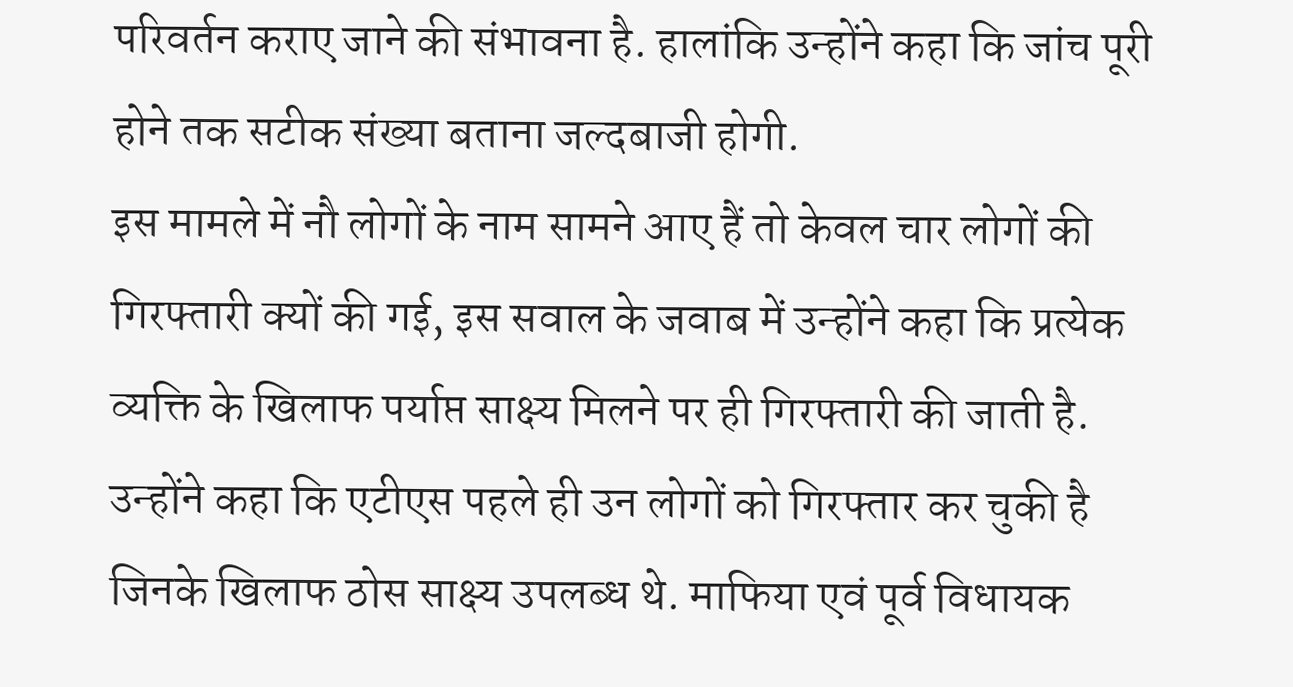परिवर्तन कराए जाने की संभावना है. हालांकि उन्होंने कहा कि जांच पूरी होने तक सटीक संख्या बताना जल्दबाजी होगी.
इस मामले में नौ लोगों के नाम सामने आए हैं तो केवल चार लोगों की गिरफ्तारी क्यों की गई, इस सवाल के जवाब में उन्होंने कहा कि प्रत्येक व्यक्ति के खिलाफ पर्याप्त साक्ष्य मिलने पर ही गिरफ्तारी की जाती है.
उन्होंने कहा कि एटीएस पहले ही उन लोगों को गिरफ्तार कर चुकी है जिनके खिलाफ ठोस साक्ष्य उपलब्ध थे. माफिया एवं पूर्व विधायक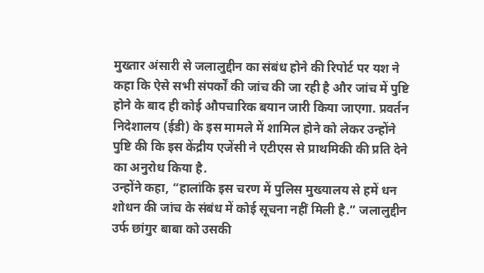मुख्तार अंसारी से जलालुद्दीन का संबंध होने की रिपोर्ट पर यश ने कहा कि ऐसे सभी संपर्कों की जांच की जा रही है और जांच में पुष्टि होने के बाद ही कोई औपचारिक बयान जारी किया जाएगा. प्रवर्तन निदेशालय (ईडी) के इस मामले में शामिल होने को लेकर उन्होंने पुष्टि की कि इस केंद्रीय एजेंसी ने एटीएस से प्राथमिकी की प्रति देने का अनुरोध किया है.
उन्होंने कहा, “हालांकि इस चरण में पुलिस मुख्यालय से हमें धन शोधन की जांच के संबंध में कोई सूचना नहीं मिली है.” जलालुद्दीन उर्फ छांगुर बाबा को उसकी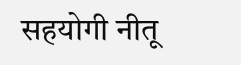सहयोगी नीतू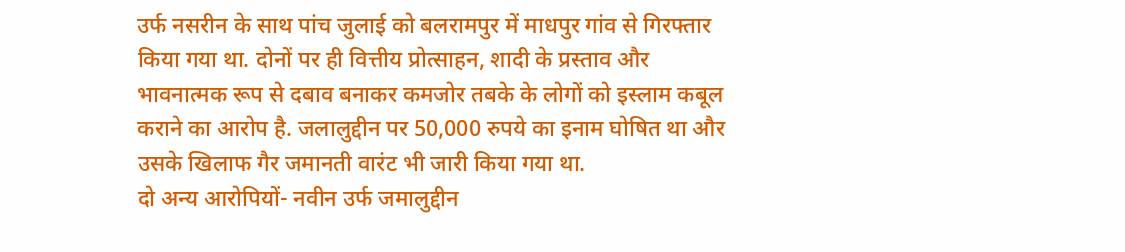उर्फ नसरीन के साथ पांच जुलाई को बलरामपुर में माधपुर गांव से गिरफ्तार किया गया था. दोनों पर ही वित्तीय प्रोत्साहन, शादी के प्रस्ताव और भावनात्मक रूप से दबाव बनाकर कमजोर तबके के लोगों को इस्लाम कबूल कराने का आरोप है. जलालुद्दीन पर 50,000 रुपये का इनाम घोषित था और उसके खिलाफ गैर जमानती वारंट भी जारी किया गया था.
दो अन्य आरोपियों- नवीन उर्फ जमालुद्दीन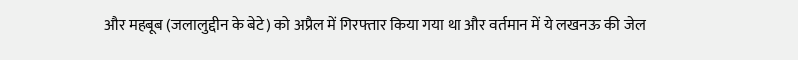और महबूब (जलालुद्दीन के बेटे) को अप्रैल में गिरफ्तार किया गया था और वर्तमान में ये लखनऊ की जेल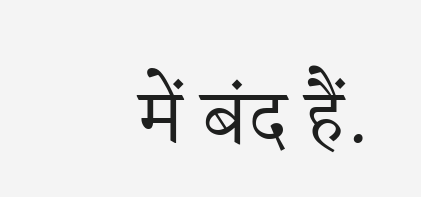में बंद हैं.